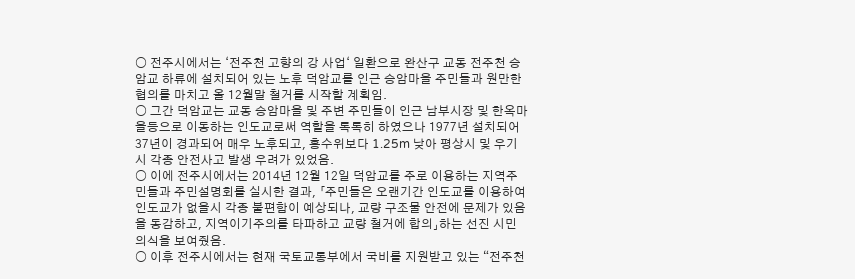○ 전주시에서는 ‘전주천 고향의 강 사업‘ 일환으로 완산구 교동 전주천 승암교 하류에 설치되어 있는 노후 덕암교를 인근 승암마을 주민들과 원만한 협의를 마치고 올 12월말 철거를 시작할 계획임.
○ 그간 덕암교는 교동 승암마을 및 주변 주민들이 인근 남부시장 및 한옥마을등으로 이동하는 인도교로써 역할을 톡톡히 하였으나 1977년 설치되어 37년이 경과되어 매우 노후되고, 홍수위보다 1.25m 낮아 평상시 및 우기시 각종 안전사고 발생 우려가 있었음.
○ 이에 전주시에서는 2014년 12월 12일 덕암교를 주로 이용하는 지역주민들과 주민설명회를 실시한 결과, 「주민들은 오랜기간 인도교를 이용하여 인도교가 없을시 각종 불편함이 예상되나, 교량 구조물 안전에 문제가 있음을 동감하고, 지역이기주의를 타파하고 교량 철거에 합의」하는 선진 시민의식을 보여줬음.
○ 이후 전주시에서는 현재 국토교통부에서 국비를 지원받고 있는 “전주천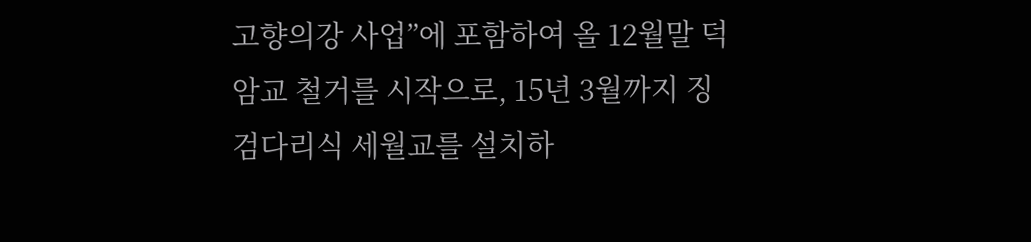고향의강 사업”에 포함하여 올 12월말 덕암교 철거를 시작으로, 15년 3월까지 징검다리식 세월교를 설치하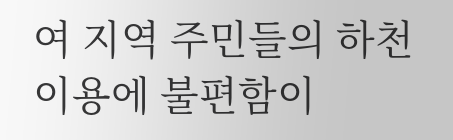여 지역 주민들의 하천 이용에 불편함이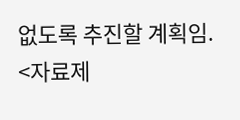없도록 추진할 계획임.
<자료제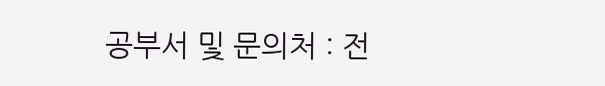공부서 및 문의처 : 전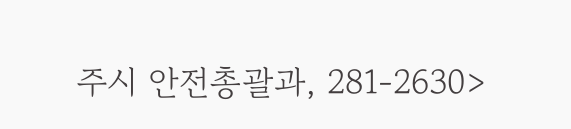주시 안전총괄과, 281-2630>